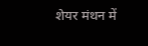शेयर मंथन में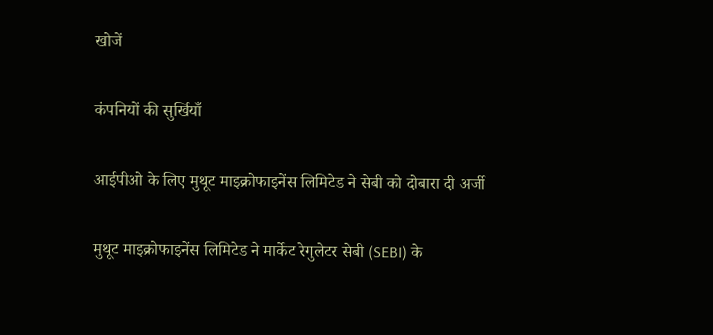खोजें

कंपनियों की सुर्खियाँ

आईपीओ के लिए मुथूट माइक्रोफाइनेंस लिमिटेड ने सेबी को दोबारा दी अर्जी

मुथूट माइक्रोफाइनेंस लिमिटेड ने मार्केट रेगुलेटर सेबी (SEBI) के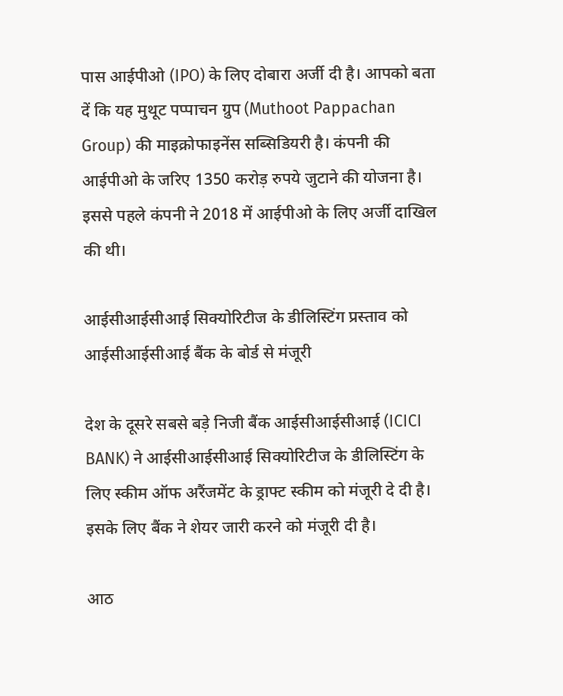पास आईपीओ (IPO) के लिए दोबारा अर्जी दी है। आपको बता दें कि यह मुथूट पप्पाचन ग्रुप (Muthoot Pappachan Group) की माइक्रोफाइनेंस सब्सिडियरी है। कंपनी की आईपीओ के जरिए 1350 करोड़ रुपये जुटाने की योजना है। इससे पहले कंपनी ने 2018 में आईपीओ के लिए अर्जी दाखिल की थी।

आईसीआईसीआई सिक्योरिटीज के डीलिस्टिंग प्रस्ताव को आईसीआईसीआई बैंक के बोर्ड से मंजूरी

देश के दूसरे सबसे बड़े निजी बैंक आईसीआईसीआई (ICICI BANK) ने आईसीआईसीआई सिक्योरिटीज के डीलिस्टिंग के लिए स्कीम ऑफ अरैंजमेंट के ड्राफ्ट स्कीम को मंजूरी दे दी है। इसके लिए बैंक ने शेयर जारी करने को मंजूरी दी है।

आठ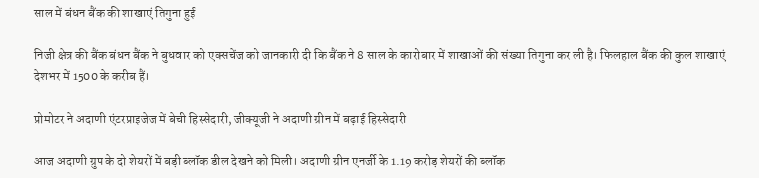साल में बंधन बैंक की शाखाएं तिगुना हुई

निजी क्षेत्र की बैंक बंधन बैंक ने बुधवार को एक्सचेंज को जानकारी दी कि बैंक ने 8 साल के कारोबार में शाखाओं की संख्या तिगुना कर ली है। फिलहाल बैंक की कुल शाखाएं देशभर में 1500 के करीब हैं।

प्रोमोटर ने अदाणी एंटरप्राइजेज में बेची हिस्सेदारी, जीक्यूजी ने अदाणी ग्रीन में बढ़ाई हिस्सेदारी

आज अदाणी ग्रुप के दो शेयरों में बड़ी ब्लॉक डील देखने को मिली। अदाणी ग्रीन एनर्जी के 1.19 करोड़ शेयरों की ब्लॉक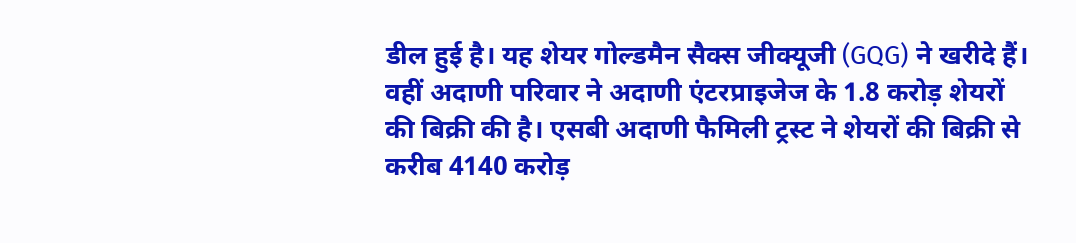डील हुई है। यह शेयर गोल्डमैन सैक्स जीक्यूजी (GQG) ने खरीदे हैं। वहीं अदाणी परिवार ने अदाणी एंटरप्राइजेज के 1.8 करोड़ शेयरों की बिक्री की है। एसबी अदाणी फैमिली ट्रस्ट ने शेयरों की बिक्री से करीब 4140 करोड़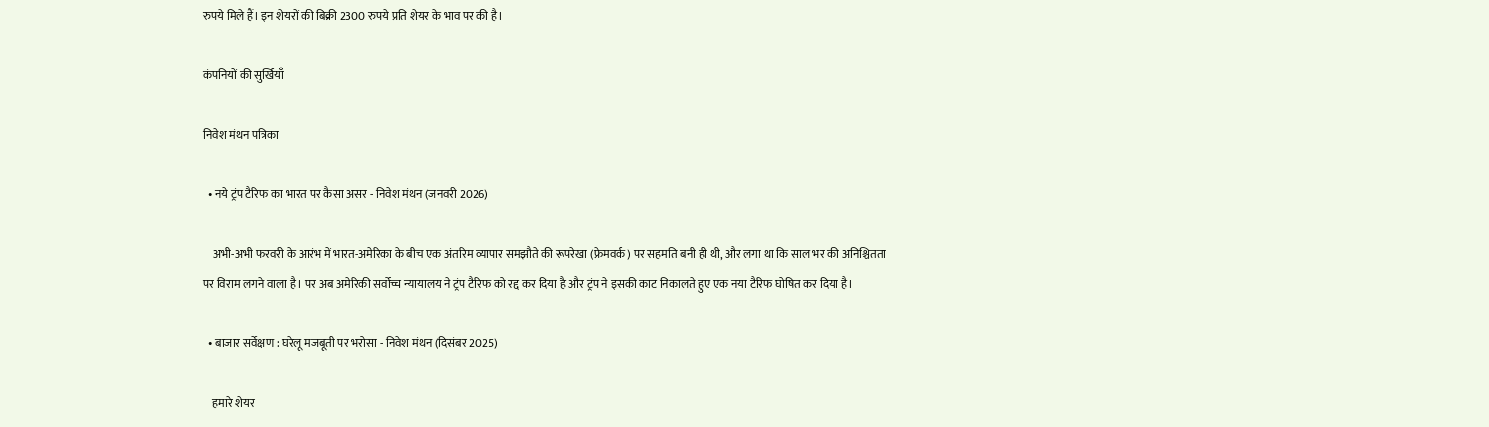रुपये मिले हैं। इन शेयरों की बिक्री 2300 रुपये प्रति शेयर के भाव पर की है।

कंपनियों की सुर्खियाँ

निवेश मंथन पत्रिका

  • नये ट्रंप टैरिफ का भारत पर कैसा असर - निवेश मंथन (जनवरी 2026)

    अभी-अभी फरवरी के आरंभ में भारत-अमेरिका के बीच एक अंतरिम व्यापार समझौते की रूपरेखा (फ्रेमवर्क) पर सहमति बनी ही थी, और लगा था कि साल भर की अनिश्चितता पर विराम लगने वाला है। पर अब अमेरिकी सर्वोच्च न्यायालय ने ट्रंप टैरिफ को रद्द कर दिया है और ट्रंप ने इसकी काट निकालते हुए एक नया टैरिफ घोषित कर दिया है।

  • बाजार सर्वेक्षण : घरेलू मजबूती पर भरोसा - निवेश मंथन (दिसंबर 2025)

    हमारे शेयर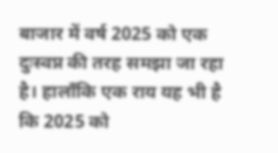बाजार में वर्ष 2025 को एक दुःस्वप्न की तरह समझा जा रहा है। हालाँकि एक राय यह भी है कि 2025 को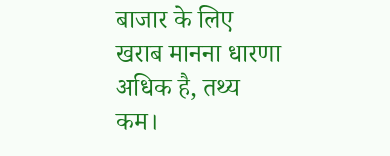बाजार के लिए खराब मानना धारणा अधिक है, तथ्य कम।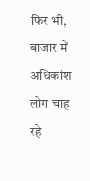फिर भी, बाजार में अधिकांश लोग चाह रहे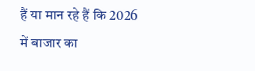हैं या मान रहे हैं कि 2026 में बाजार का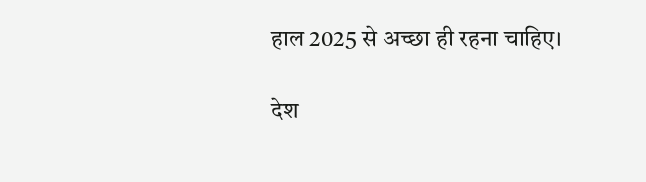हाल 2025 से अच्छा ही रहना चाहिए।

देश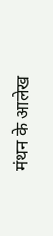मंथन के आलेख